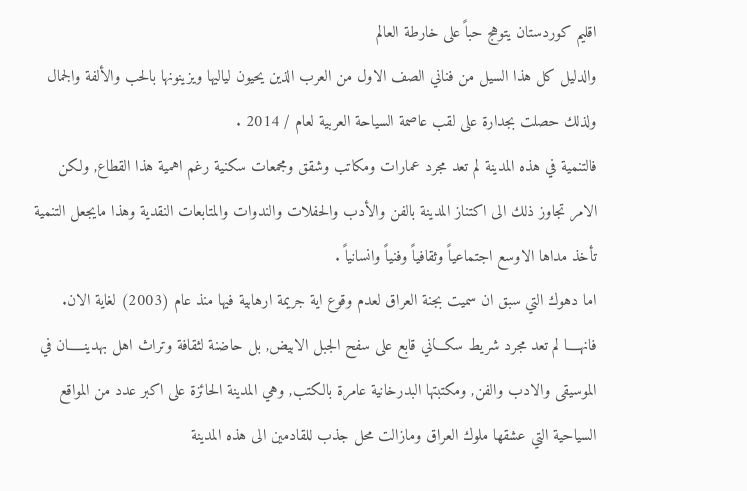اقليم كوردستان يتوهج حباً على خارطة العالم
والدليل كل هذا السيل من فناني الصف الاول من العرب الذين يحيون لياليها ويزينونها بالحب والألفة والجمال ولذلك حصلت بجدارة على لقب عاصمة السياحة العربية لعام / 2014 .
فالتنمية في هذه المدينة لم تعد مجرد عمارات ومكاتب وشقق ومجمعات سكنية رغم اهمية هذا القطاع, ولكن الامر تجاوز ذلك الى اكتناز المدينة بالفن والأدب والحفلات والندوات والمتابعات النقدية وهذا مايجعل التنمية تأخذ مداها الاوسع اجتماعياً وثقافياً وفنياً وانسانياً .
اما دهوك التي سبق ان سميت بجنة العراق لعدم وقوع اية جريمة ارهابية فيها منذ عام (2003) لغاية الان. فانهــــا لم تعد مجرد شريط سكـــاني قابع على سفح الجبل الابيض, بل حاضنة لثقافة وتراث اهل بهدينـــــان في الموسيقى والادب والفن, ومكتبتها البدرخانية عامرة بالكتب, وهي المدينة الحائزة على اكبر عدد من المواقع السياحية التي عشقها ملوك العراق ومازالت محل جذب للقادمين الى هذه المدينة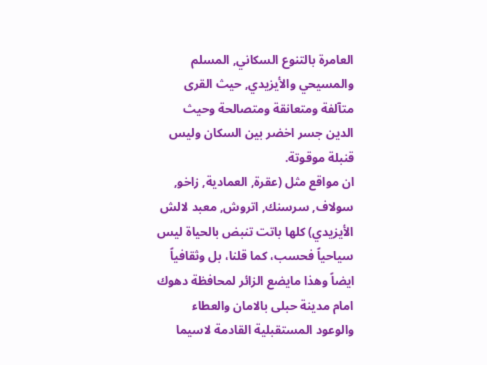العامرة بالتنوع السكاني, المسلم والمسيحي والأيزيدي, حيث القرى متآلفة ومتعانقة ومتصالحة وحيث الدين جسر اخضر بين السكان وليس قنبلة موقوتة.
ان مواقع مثل (عقرة, العمادية, زاخو, سولاف, سرسنك, اتروش, معبد لالش الأيزيدي) كلها باتت تنبض بالحياة ليس سياحياً فحسب، كما قلنا، بل وثقافياً ايضاً وهذا مايضع الزائر لمحافظة دهوك امام مدينة حبلى بالامان والعطاء والوعود المستقبلية القادمة لاسيما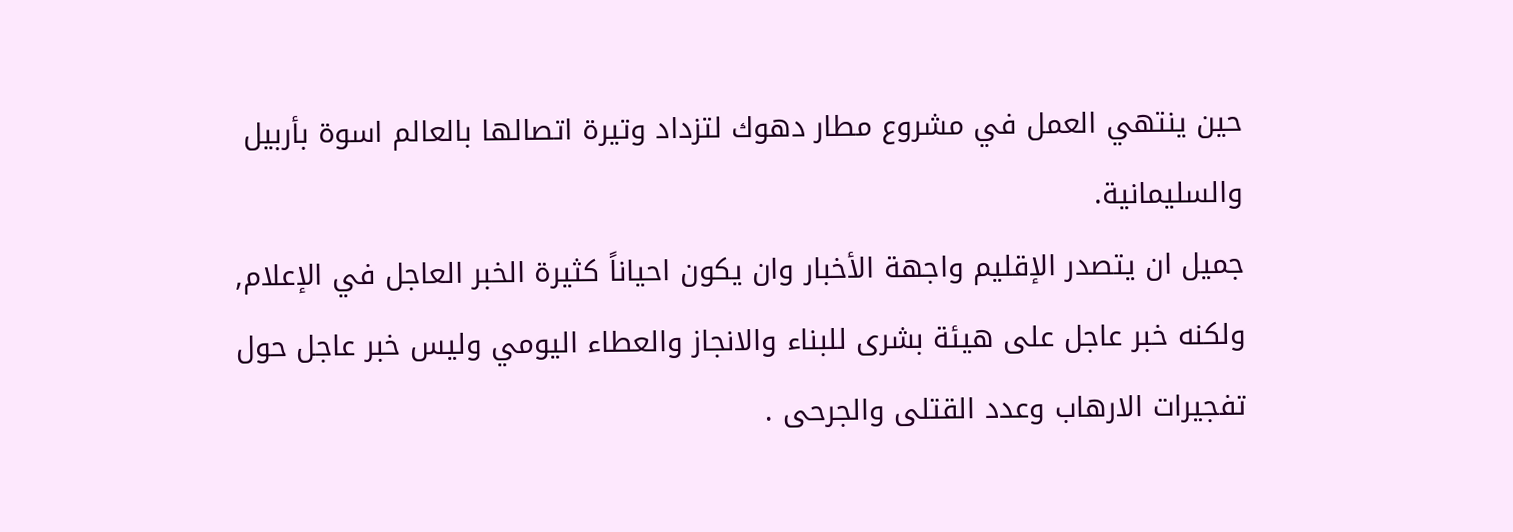حين ينتهي العمل في مشروع مطار دهوك لتزداد وتيرة اتصالها بالعالم اسوة بأربيل والسليمانية.
جميل ان يتصدر الإقليم واجهة الأخبار وان يكون احياناً كثيرة الخبر العاجل في الإعلام, ولكنه خبر عاجل على هيئة بشرى للبناء والانجاز والعطاء اليومي وليس خبر عاجل حول تفجيرات الارهاب وعدد القتلى والجرحى .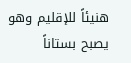هنيئاً للإقليم وهو يصبح بستاناً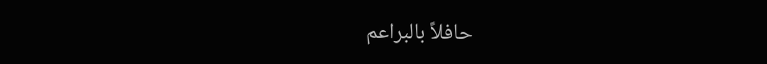حافلاً بالبراعم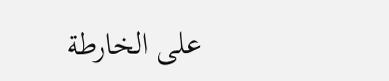على الخارطة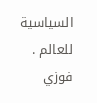السياسية للعالم .
فوزي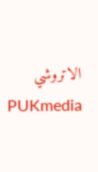الاتروشي
PUKmedia